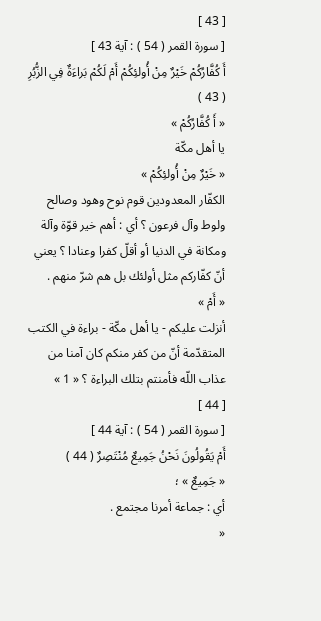[ 43 ]
[ سورة القمر ( 54 ) : آية 43 ]
أَ كُفَّارُكُمْ خَيْرٌ مِنْ أُولئِكُمْ أَمْ لَكُمْ بَراءَةٌ فِي الزُّبُرِ ( 43 )
« أَ كُفَّارُكُمْ »
يا أهل مكّة
« خَيْرٌ مِنْ أُولئِكُمْ »
الكفّار المعدودين قوم نوح وهود وصالح ولوط وآل فرعون ؟ أي : أهم خير قوّة وآلة ومكانة في الدنيا أو أقلّ كفرا وعنادا ؟ يعني أنّ كفّاركم مثل أولئك بل هم شرّ منهم .
« أَمْ »
أنزلت عليكم - يا أهل مكّة - براءة في الكتب المتقدّمة أنّ من كفر منكم كان آمنا من عذاب اللّه فأمنتم بتلك البراءة ؟ « 1 »
[ 44 ]
[ سورة القمر ( 54 ) : آية 44 ]
أَمْ يَقُولُونَ نَحْنُ جَمِيعٌ مُنْتَصِرٌ ( 44 )
« جَمِيعٌ » ؛
أي : جماعة أمرنا مجتمع .
«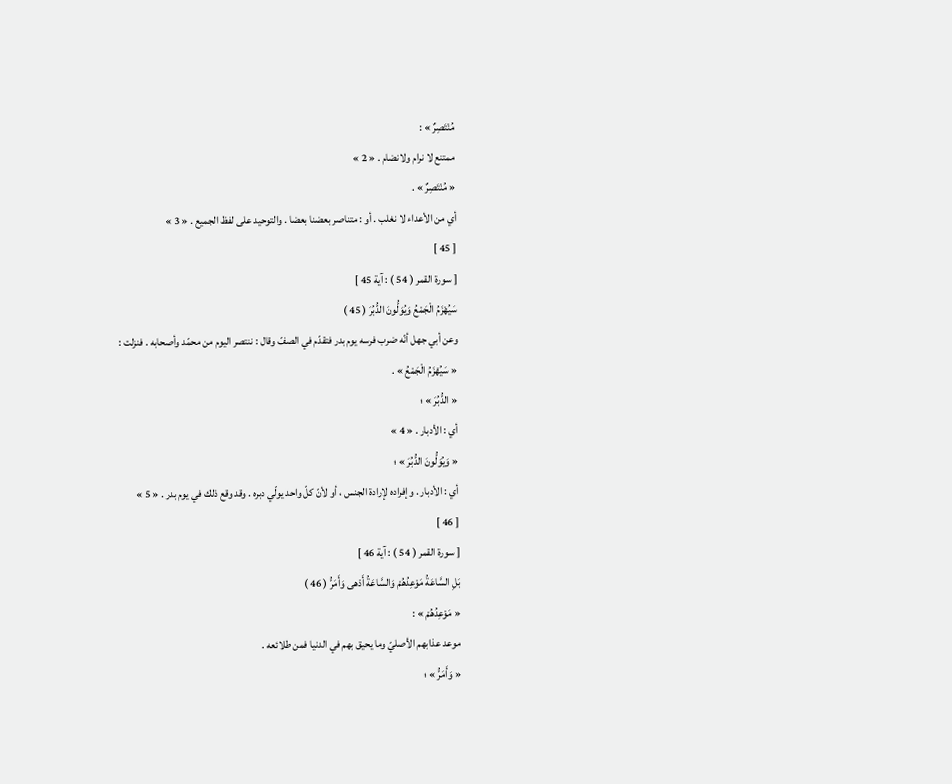مُنْتَصِرٌ » :
ممتنع لا نرام ولانضام . « 2 »
« مُنْتَصِرٌ » .
أي من الأعداء لا نغلب . أو : متناصر بعضنا بعضا . والتوحيد على لفظ الجميع . « 3 »
[ 45 ]
[ سورة القمر ( 54 ) : آية 45 ]
سَيُهْزَمُ الْجَمْعُ وَيُوَلُّونَ الدُّبُرَ ( 45 )
وعن أبي جهل أنّه ضرب فرسه يوم بدر فتقدّم في الصفّ وقال : ننتصر اليوم من محمّد وأصحابه . فنزلت :
« سَيُهْزَمُ الْجَمْعُ » .
« الدُّبُرَ » ؛
أي : الأدبار . « 4 »
« وَيُوَلُّونَ الدُّبُرَ » ؛
أي : الأدبار . وإفراده لإرادة الجنس ، أو لأنّ كلّ واحد يولّي دبره . وقد وقع ذلك في يوم بدر . « 5 »
[ 46 ]
[ سورة القمر ( 54 ) : آية 46 ]
بَلِ السَّاعَةُ مَوْعِدُهُمْ وَالسَّاعَةُ أَدْهى وَأَمَرُّ ( 46 )
« مَوْعِدُهُمْ » :
موعد عذابهم الأصليّ وما يحيق بهم في الدنيا فمن طلائعه .
« وَأَمَرُّ » ؛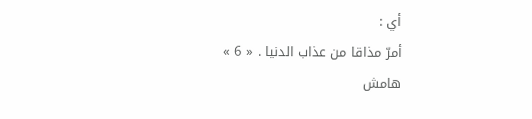أي :
أمرّ مذاقا من عذاب الدنيا . « 6 »
هامش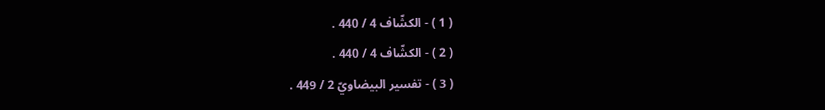( 1 ) - الكشّاف 4 / 440 .
( 2 ) - الكشّاف 4 / 440 .
( 3 ) - تفسير البيضاويّ 2 / 449 .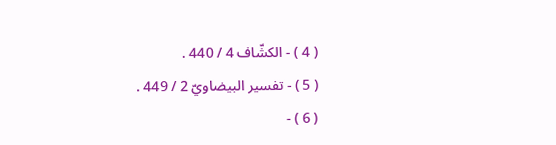( 4 ) - الكشّاف 4 / 440 .
( 5 ) - تفسير البيضاويّ 2 / 449 .
( 6 ) -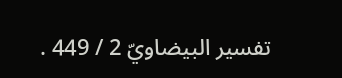تفسير البيضاويّ 2 / 449 .